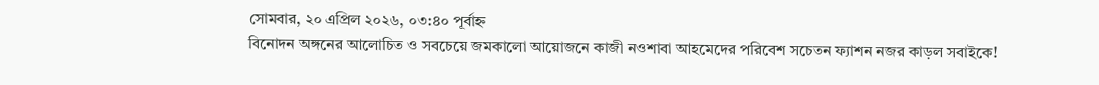সোমবার, ২০ এপ্রিল ২০২৬, ০৩:৪০ পূর্বাহ্ন
বিনোদন অঙ্গনের আলোচিত ও সবচেয়ে জমকালো আয়োজনে কাজী নওশাবা আহমেদের পরিবেশ সচেতন ফ্যাশন নজর কাড়ল সবাইকে!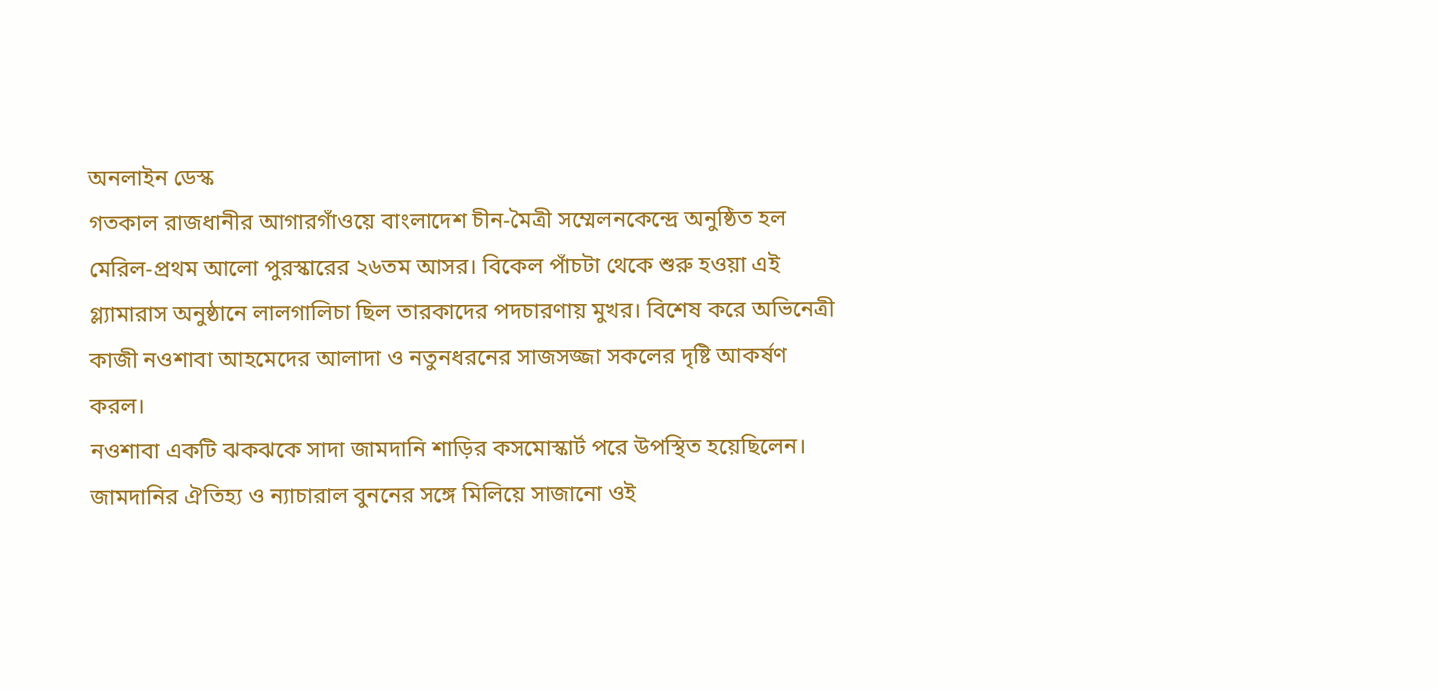অনলাইন ডেস্ক
গতকাল রাজধানীর আগারগাঁওয়ে বাংলাদেশ চীন-মৈত্রী সম্মেলনকেন্দ্রে অনুষ্ঠিত হল মেরিল-প্রথম আলো পুরস্কারের ২৬তম আসর। বিকেল পাঁচটা থেকে শুরু হওয়া এই গ্ল্যামারাস অনুষ্ঠানে লালগালিচা ছিল তারকাদের পদচারণায় মুখর। বিশেষ করে অভিনেত্রী কাজী নওশাবা আহমেদের আলাদা ও নতুনধরনের সাজসজ্জা সকলের দৃষ্টি আকর্ষণ করল।
নওশাবা একটি ঝকঝকে সাদা জামদানি শাড়ির কসমোস্কার্ট পরে উপস্থিত হয়েছিলেন। জামদানির ঐতিহ্য ও ন্যাচারাল বুননের সঙ্গে মিলিয়ে সাজানো ওই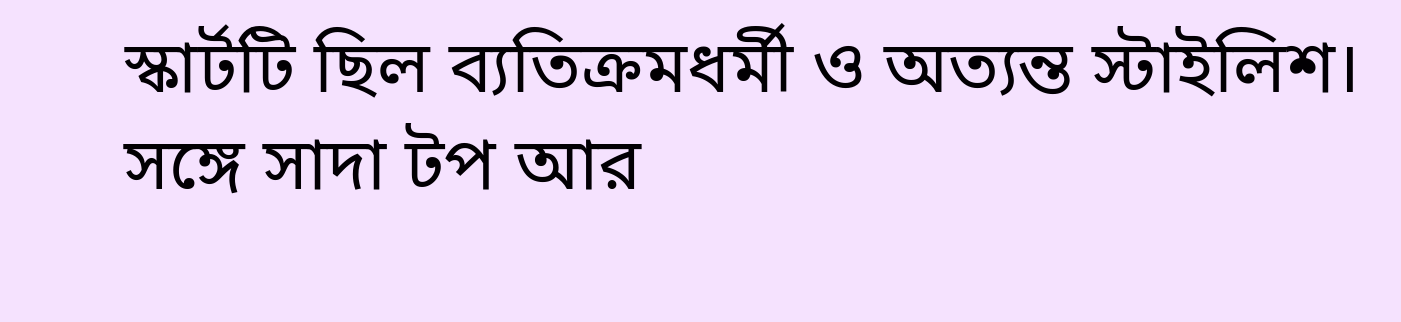স্কার্টটি ছিল ব্যতিক্রমধর্মী ও অত্যন্ত স্টাইলিশ। সঙ্গে সাদা টপ আর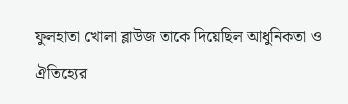ফুলহাতা খোলা ব্লাউজ তাকে দিয়েছিল আধুনিকতা ও ঐতিহ্যের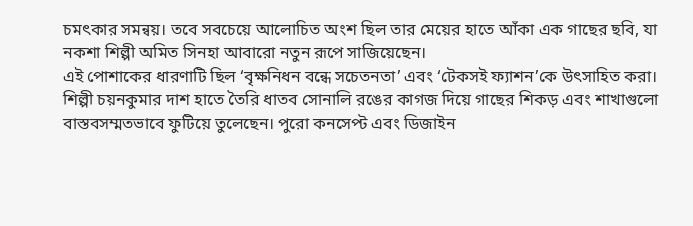চমৎকার সমন্বয়। তবে সবচেয়ে আলোচিত অংশ ছিল তার মেয়ের হাতে আঁকা এক গাছের ছবি, যা নকশা শিল্পী অমিত সিনহা আবারো নতুন রূপে সাজিয়েছেন।
এই পোশাকের ধারণাটি ছিল ‘বৃক্ষনিধন বন্ধে সচেতনতা’ এবং ‘টেকসই ফ্যাশন’কে উৎসাহিত করা। শিল্পী চয়নকুমার দাশ হাতে তৈরি ধাতব সোনালি রঙের কাগজ দিয়ে গাছের শিকড় এবং শাখাগুলো বাস্তবসম্মতভাবে ফুটিয়ে তুলেছেন। পুরো কনসেপ্ট এবং ডিজাইন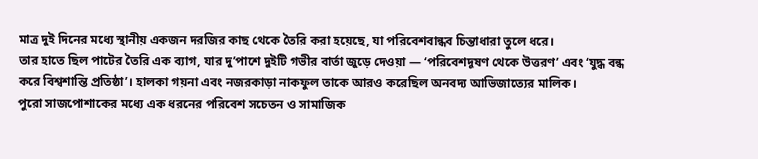মাত্র দুই দিনের মধ্যে স্থানীয় একজন দরজির কাছ থেকে তৈরি করা হয়েছে, যা পরিবেশবান্ধব চিন্তাধারা তুলে ধরে।
তার হাতে ছিল পাটের তৈরি এক ব্যাগ, যার দু’পাশে দুইটি গভীর বার্তা জুড়ে দেওয়া — ‘পরিবেশদূষণ থেকে উত্তরণ’ এবং ‘যুদ্ধ বন্ধ করে বিশ্বশান্তি প্রতিষ্ঠা’। হালকা গয়না এবং নজরকাড়া নাকফুল তাকে আরও করেছিল অনবদ্য আভিজাত্যের মালিক।
পুরো সাজপোশাকের মধ্যে এক ধরনের পরিবেশ সচেতন ও সামাজিক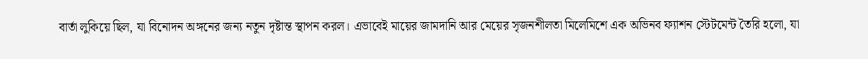বার্তা লুকিয়ে ছিল, যা বিনোদন অঙ্গনের জন্য নতুন দৃষ্টান্ত স্থাপন করল। এভাবেই মায়ের জামদানি আর মেয়ের সৃজনশীলতা মিলেমিশে এক অভিনব ফ্যাশন স্টেটমেন্ট তৈরি হলো, যা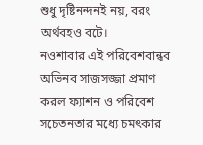শুধু দৃষ্টিনন্দনই নয়, বরং অর্থবহও বটে।
নওশাবার এই পরিবেশবান্ধব অভিনব সাজসজ্জা প্রমাণ করল ফ্যাশন ও পরিবেশ সচেতনতার মধ্যে চমৎকার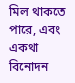মিল থাকতে পারে, এবং একথা বিনোদন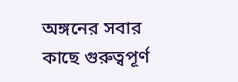অঙ্গনের সবার কাছে গুরুত্বপূর্ণ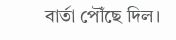বার্তা পৌঁছে দিল।